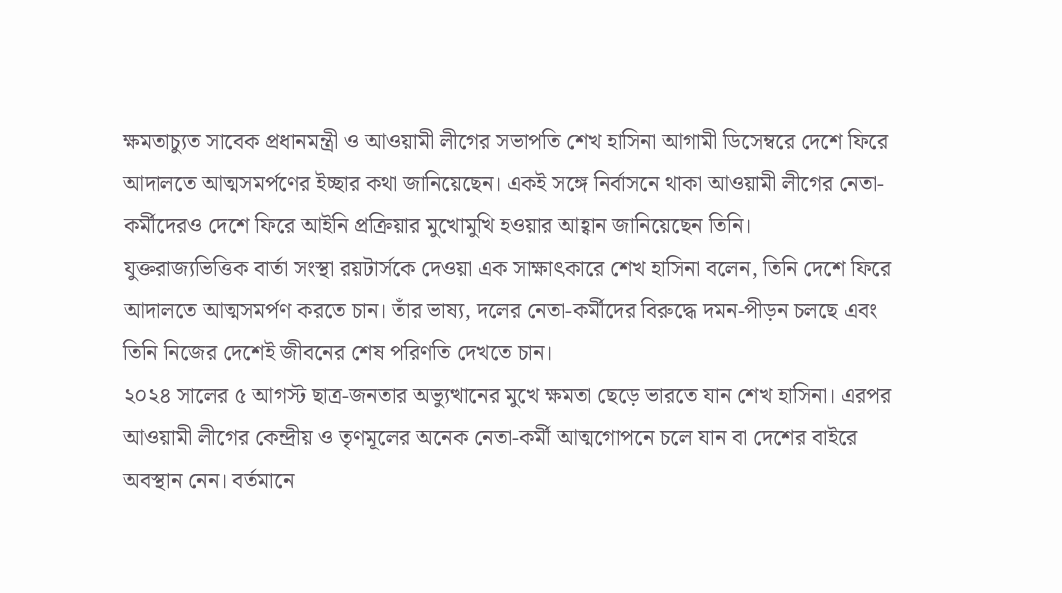ক্ষমতাচ্যুত সাবেক প্রধানমন্ত্রী ও আওয়ামী লীগের সভাপতি শেখ হাসিনা আগামী ডিসেম্বরে দেশে ফিরে আদালতে আত্মসমর্পণের ইচ্ছার কথা জানিয়েছেন। একই সঙ্গে নির্বাসনে থাকা আওয়ামী লীগের নেতা-কর্মীদেরও দেশে ফিরে আইনি প্রক্রিয়ার মুখোমুখি হওয়ার আহ্বান জানিয়েছেন তিনি।
যুক্তরাজ্যভিত্তিক বার্তা সংস্থা রয়টার্সকে দেওয়া এক সাক্ষাৎকারে শেখ হাসিনা বলেন, তিনি দেশে ফিরে আদালতে আত্মসমর্পণ করতে চান। তাঁর ভাষ্য, দলের নেতা-কর্মীদের বিরুদ্ধে দমন-পীড়ন চলছে এবং তিনি নিজের দেশেই জীবনের শেষ পরিণতি দেখতে চান।
২০২৪ সালের ৫ আগস্ট ছাত্র-জনতার অভ্যুত্থানের মুখে ক্ষমতা ছেড়ে ভারতে যান শেখ হাসিনা। এরপর আওয়ামী লীগের কেন্দ্রীয় ও তৃণমূলের অনেক নেতা-কর্মী আত্মগোপনে চলে যান বা দেশের বাইরে অবস্থান নেন। বর্তমানে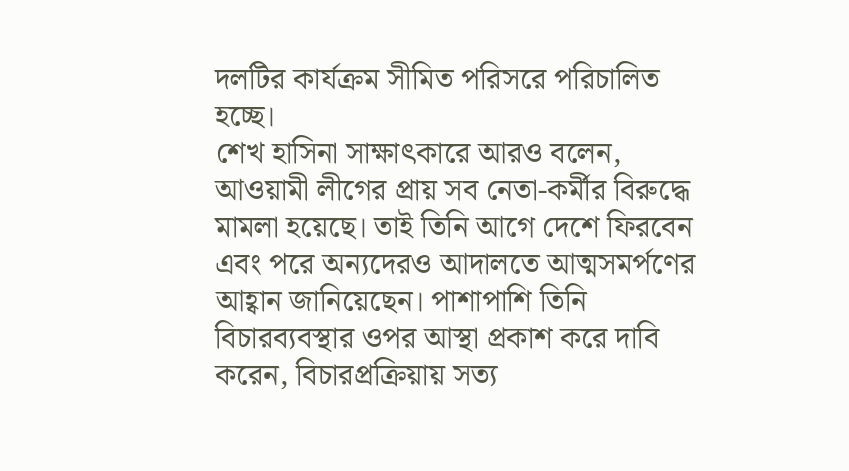দলটির কার্যক্রম সীমিত পরিসরে পরিচালিত হচ্ছে।
শেখ হাসিনা সাক্ষাৎকারে আরও বলেন, আওয়ামী লীগের প্রায় সব নেতা-কর্মীর বিরুদ্ধে মামলা হয়েছে। তাই তিনি আগে দেশে ফিরবেন এবং পরে অন্যদেরও আদালতে আত্মসমর্পণের আহ্বান জানিয়েছেন। পাশাপাশি তিনি বিচারব্যবস্থার ওপর আস্থা প্রকাশ করে দাবি করেন, বিচারপ্রক্রিয়ায় সত্য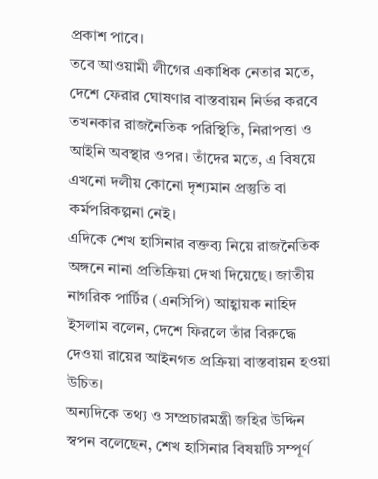প্রকাশ পাবে।
তবে আওয়ামী লীগের একাধিক নেতার মতে, দেশে ফেরার ঘোষণার বাস্তবায়ন নির্ভর করবে তখনকার রাজনৈতিক পরিস্থিতি, নিরাপত্তা ও আইনি অবস্থার ওপর। তাঁদের মতে, এ বিষয়ে এখনো দলীয় কোনো দৃশ্যমান প্রস্তুতি বা কর্মপরিকল্পনা নেই।
এদিকে শেখ হাসিনার বক্তব্য নিয়ে রাজনৈতিক অঙ্গনে নানা প্রতিক্রিয়া দেখা দিয়েছে। জাতীয় নাগরিক পার্টির (এনসিপি) আহ্বায়ক নাহিদ ইসলাম বলেন, দেশে ফিরলে তাঁর বিরুদ্ধে দেওয়া রায়ের আইনগত প্রক্রিয়া বাস্তবায়ন হওয়া উচিত।
অন্যদিকে তথ্য ও সম্প্রচারমন্ত্রী জহির উদ্দিন স্বপন বলেছেন, শেখ হাসিনার বিষয়টি সম্পূর্ণ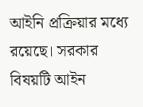আইনি প্রক্রিয়ার মধ্যে রয়েছে। সরকার বিষয়টি আইন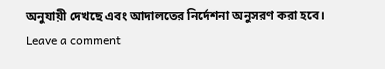অনুযায়ী দেখছে এবং আদালতের নির্দেশনা অনুসরণ করা হবে।
Leave a comment